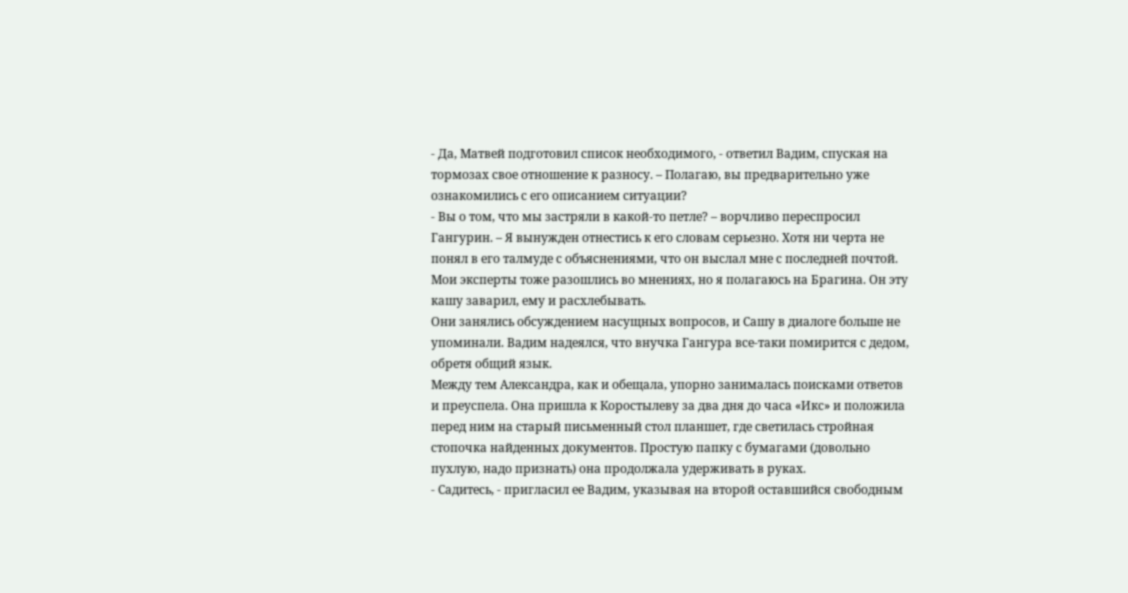- Да, Матвей подготовил список необходимого, - ответил Вадим, спуская на тормозах свое отношение к разносу. – Полагаю, вы предварительно уже ознакомились с его описанием ситуации?
- Вы о том, что мы застряли в какой-то петле? – ворчливо переспросил Гангурин. – Я вынужден отнестись к его словам серьезно. Хотя ни черта не понял в его талмуде с объяснениями, что он выслал мне с последней почтой. Мои эксперты тоже разошлись во мнениях, но я полагаюсь на Брагина. Он эту кашу заварил, ему и расхлебывать.
Они занялись обсуждением насущных вопросов, и Сашу в диалоге больше не упоминали. Вадим надеялся, что внучка Гангура все-таки помирится с дедом, обретя общий язык.
Между тем Александра, как и обещала, упорно занималась поисками ответов и преуспела. Она пришла к Коростылеву за два дня до часа «Икс» и положила перед ним на старый письменный стол планшет, где светилась стройная стопочка найденных документов. Простую папку с бумагами (довольно пухлую, надо признать) она продолжала удерживать в руках.
- Садитесь, - пригласил ее Вадим, указывая на второй оставшийся свободным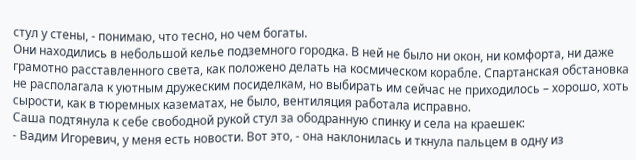стул у стены, - понимаю, что тесно, но чем богаты.
Они находились в небольшой келье подземного городка. В ней не было ни окон, ни комфорта, ни даже грамотно расставленного света, как положено делать на космическом корабле. Спартанская обстановка не располагала к уютным дружеским посиделкам, но выбирать им сейчас не приходилось – хорошо, хоть сырости, как в тюремных казематах, не было, вентиляция работала исправно.
Саша подтянула к себе свободной рукой стул за ободранную спинку и села на краешек:
- Вадим Игоревич, у меня есть новости. Вот это, - она наклонилась и ткнула пальцем в одну из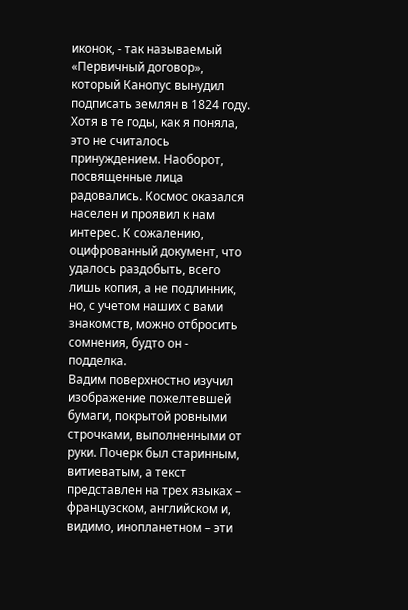иконок, - так называемый «Первичный договор», который Канопус вынудил подписать землян в 1824 году. Хотя в те годы, как я поняла, это не считалось принуждением. Наоборот, посвященные лица радовались. Космос оказался населен и проявил к нам интерес. К сожалению, оцифрованный документ, что удалось раздобыть, всего лишь копия, а не подлинник, но, с учетом наших с вами знакомств, можно отбросить сомнения, будто он - подделка.
Вадим поверхностно изучил изображение пожелтевшей бумаги, покрытой ровными строчками, выполненными от руки. Почерк был старинным, витиеватым, а текст представлен на трех языках – французском, английском и, видимо, инопланетном – эти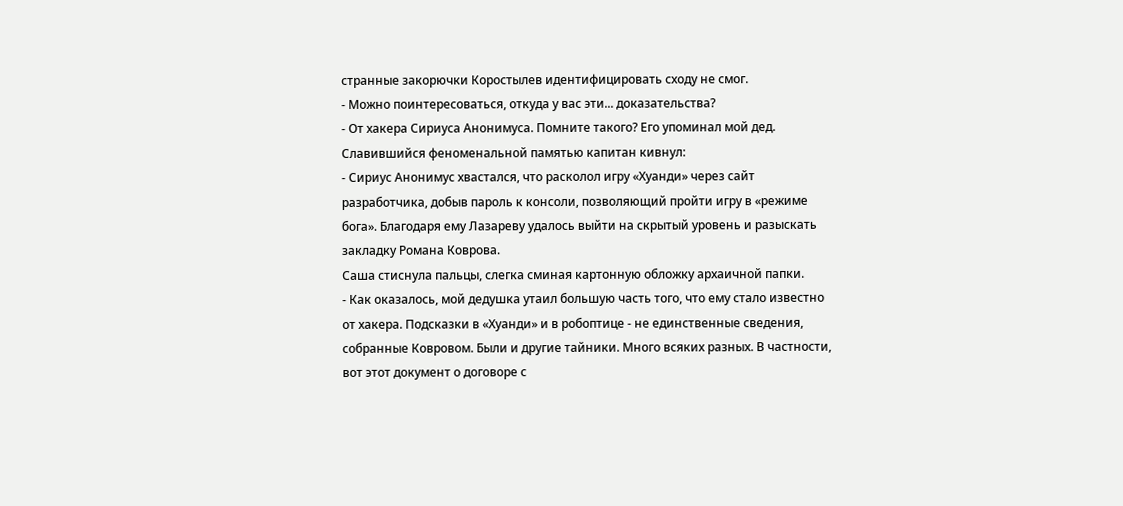странные закорючки Коростылев идентифицировать сходу не смог.
- Можно поинтересоваться, откуда у вас эти... доказательства?
- От хакера Сириуса Анонимуса. Помните такого? Его упоминал мой дед.
Славившийся феноменальной памятью капитан кивнул:
- Сириус Анонимус хвастался, что расколол игру «Хуанди» через сайт разработчика, добыв пароль к консоли, позволяющий пройти игру в «режиме бога». Благодаря ему Лазареву удалось выйти на скрытый уровень и разыскать закладку Романа Коврова.
Саша стиснула пальцы, слегка сминая картонную обложку архаичной папки.
- Как оказалось, мой дедушка утаил большую часть того, что ему стало известно от хакера. Подсказки в «Хуанди» и в робоптице - не единственные сведения, собранные Ковровом. Были и другие тайники. Много всяких разных. В частности, вот этот документ о договоре с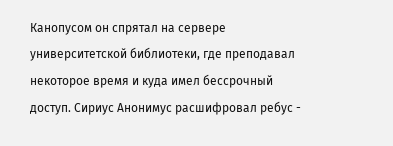Канопусом он спрятал на сервере университетской библиотеки, где преподавал некоторое время и куда имел бессрочный доступ. Сириус Анонимус расшифровал ребус -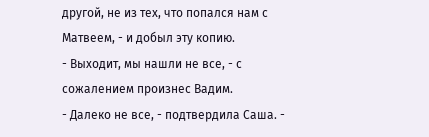другой, не из тех, что попался нам с Матвеем, - и добыл эту копию.
- Выходит, мы нашли не все, - с сожалением произнес Вадим.
- Далеко не все, - подтвердила Саша. -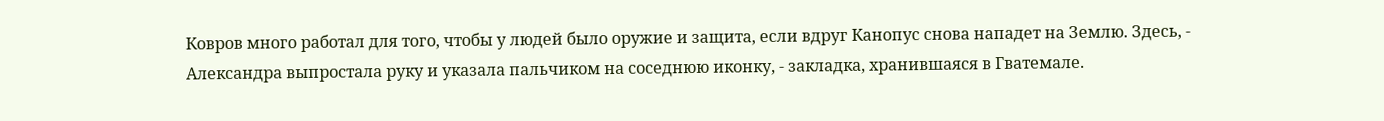Ковров много работал для того, чтобы у людей было оружие и защита, если вдруг Канопус снова нападет на Землю. Здесь, - Александра выпростала руку и указала пальчиком на соседнюю иконку, - закладка, хранившаяся в Гватемале.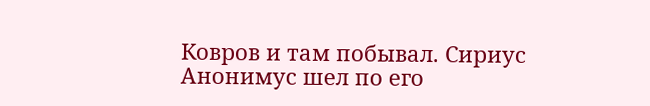Ковров и там побывал. Сириус Анонимус шел по его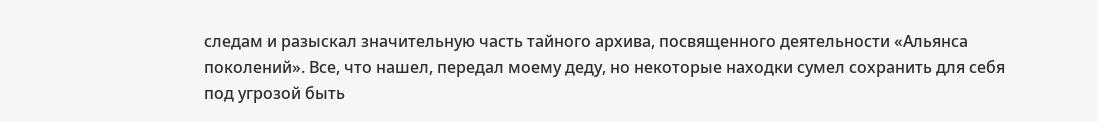следам и разыскал значительную часть тайного архива, посвященного деятельности «Альянса поколений». Все, что нашел, передал моему деду, но некоторые находки сумел сохранить для себя под угрозой быть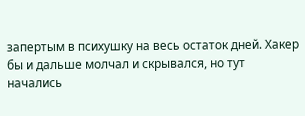запертым в психушку на весь остаток дней. Хакер бы и дальше молчал и скрывался, но тут начались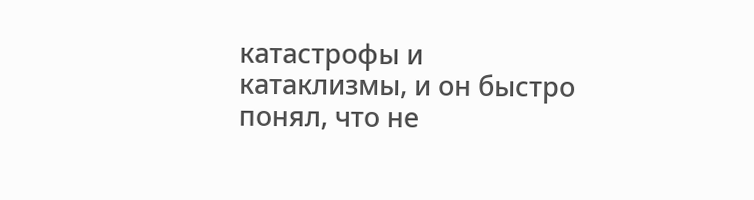катастрофы и катаклизмы, и он быстро понял, что не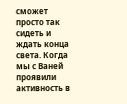сможет просто так сидеть и ждать конца света. Когда мы с Ваней проявили активность в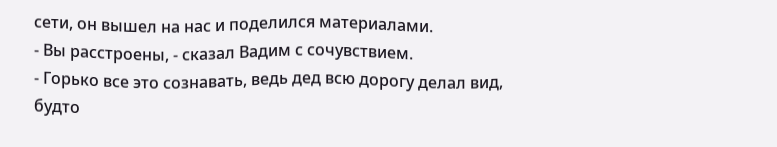сети, он вышел на нас и поделился материалами.
- Вы расстроены, - сказал Вадим с сочувствием.
- Горько все это сознавать, ведь дед всю дорогу делал вид, будто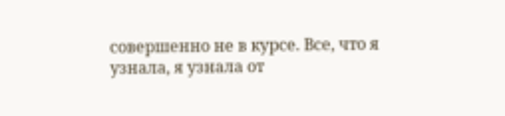совершенно не в курсе. Все, что я узнала, я узнала от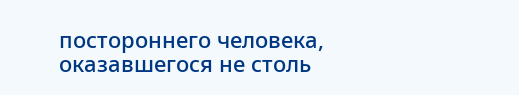постороннего человека, оказавшегося не столь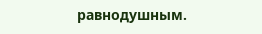равнодушным.